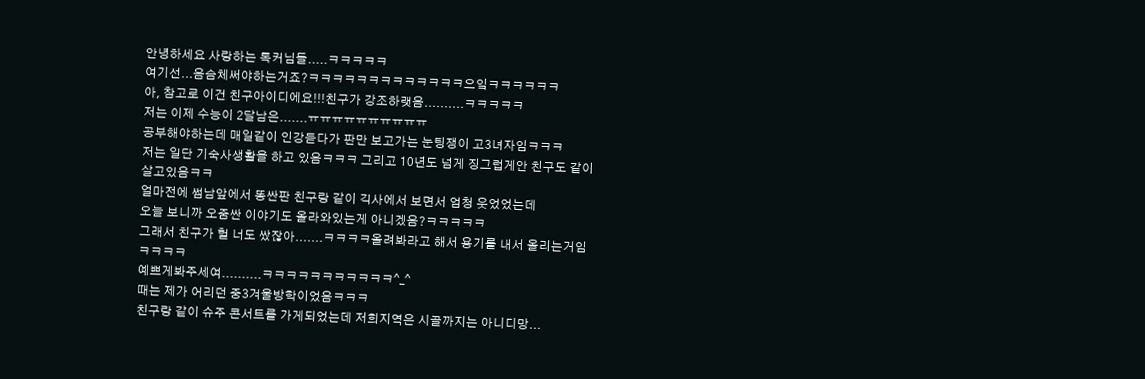안녕하세요 사랑하는 톡커님들.....ㅋㅋㅋㅋㅋ
여기선...음슴체써야하는거죠?ㅋㅋㅋㅋㅋㅋㅋㅋㅋㅋㅋㅋㅋ으잌ㅋㅋㅋㅋㅋㅋ
아, 참고로 이건 친구아이디에요!!!친구가 강조하랫음..........ㅋㅋㅋㅋㅋ
저는 이제 수능이 2달남은.......ㅠㅠㅠㅠㅠㅠㅠㅠㅠㅠ
공부해야하는데 매일같이 인강듣다가 판만 보고가는 눈팅쟁이 고3녀자임ㅋㅋㅋ
저는 일단 기숙사생활을 하고 있음ㅋㅋㅋ 그리고 10년도 넘게 징그럽게안 친구도 같이살고있음ㅋㅋ
얼마전에 썸남앞에서 똥싼판 친구랑 같이 긱사에서 보면서 엄청 웃었었는데
오늘 보니까 오줌싼 이야기도 올라와있는게 아니겠음?ㅋㅋㅋㅋㅋ
그래서 친구가 헐 너도 쌌잖아.......ㅋㅋㅋㅋ올려봐라고 해서 용기를 내서 올리는거임ㅋㅋㅋㅋ
예쁘게봐주세여..........ㅋㅋㅋㅋㅋㅋㅋㅋㅋㅋㅋ^_^
때는 제가 어리던 중3겨울방학이었음ㅋㅋㅋ
친구랑 같이 슈주 콘서트를 가게되었는데 저희지역은 시골까지는 아니디망...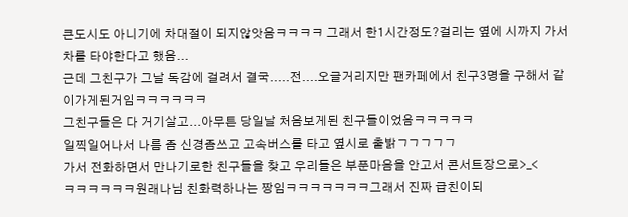큰도시도 아니기에 차대절이 되지않앗음ㅋㅋㅋㅋ 그래서 한1시간정도?걸리는 옆에 시까지 가서
차를 타야한다고 했음...
근데 그친구가 그날 독감에 걸려서 결국.....전....오글거리지만 팬카페에서 친구3명을 구해서 같이가게된거임ㅋㅋㅋㅋㅋㅋ
그친구들은 다 거기살고...아무튼 당일날 처음보게된 친구들이었음ㅋㅋㅋㅋㅋ
일찍일어나서 나름 좀 신경좀쓰고 고속버스를 타고 옆시로 출밝ㄱㄱㄱㄱㄱ
가서 전화하면서 만나기로한 친구들을 찾고 우리들은 부푼마음을 안고서 콘서트장으로>_<
ㅋㅋㅋㅋㅋㅋ원래나님 친화력하나는 짱임ㅋㅋㅋㅋㅋㅋㅋ그래서 진짜 급친이되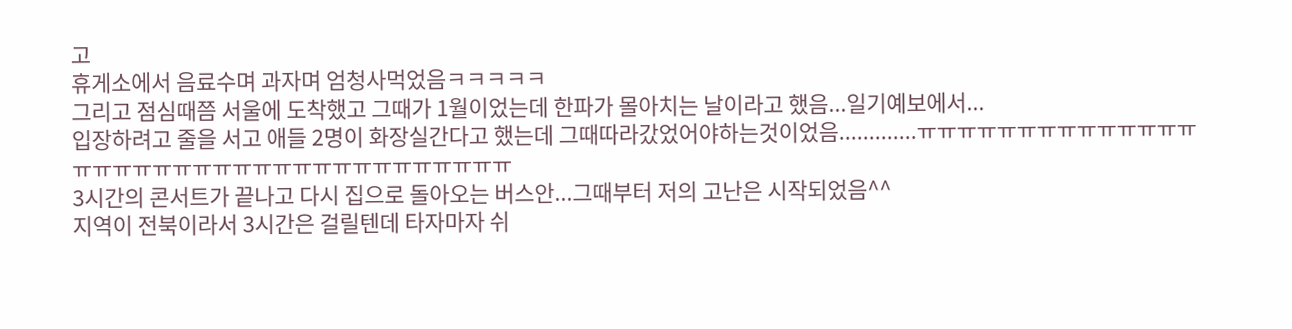고
휴게소에서 음료수며 과자며 엄청사먹었음ㅋㅋㅋㅋㅋ
그리고 점심때쯤 서울에 도착했고 그때가 1월이었는데 한파가 몰아치는 날이라고 했음...일기예보에서...
입장하려고 줄을 서고 애들 2명이 화장실간다고 했는데 그때따라갔었어야하는것이었음.............ㅠㅠㅠㅠㅠㅠㅠㅠㅠㅠㅠㅠㅠㅠㅠㅠㅠㅠㅠㅠㅠㅠㅠㅠㅠㅠㅠㅠㅠㅠㅠㅠㅠㅠㅠㅠ
3시간의 콘서트가 끝나고 다시 집으로 돌아오는 버스안...그때부터 저의 고난은 시작되었음^^
지역이 전북이라서 3시간은 걸릴텐데 타자마자 쉬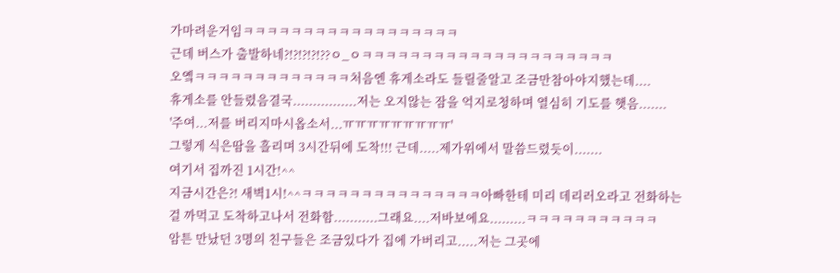가마려운거임ㅋㅋㅋㅋㅋㅋㅋㅋㅋㅋㅋㅋㅋㅋㅋㅋㅋㅋ
근데 버스가 출발하네?!?!?!?!??ㅇ_ㅇㅋㅋㅋㅋㅋㅋㅋㅋㅋㅋㅋㅋㅋㅋㅋㅋㅋㅋㅋㅋㅋ
오옠ㅋㅋㅋㅋㅋㅋㅋㅋㅋㅋㅋㅋㅋ처음엔 휴게소라도 들릴줄알고 조금만참아야지했는데....
휴게소를 안들렸음결국................저는 오지않는 잠을 억지로청하며 열심히 기도를 햇음.......
'주여...저를 버리지마시옵소서...ㅠㅠㅠㅠㅠㅠㅠㅠㅠ'
그렇게 식은땀을 흘리며 3시간뒤에 도착!!! 근데.....제가위에서 말씀드렸듯이.......
여기서 집까진 1시간!^^
지금시간은?! 새벽1시!^^ㅋㅋㅋㅋㅋㅋㅋㅋㅋㅋㅋㅋㅋㅋㅋ아빠한테 미리 데리러오라고 전화하는걸 까먹고 도착하고나서 전화함...........그래요....저바보에요.........ㅋㅋㅋㅋㅋㅋㅋㅋㅋㅋㅋ
암튼 만났던 3명의 친구들은 조금있다가 집에 가버리고.....저는 그곳에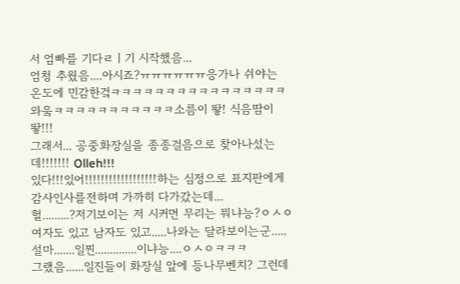서 엄빠를 기다ㄹㅣ기 시작했음...
엄청 추웠음....아시죠?ㅠㅠㅠㅠㅠㅠ응가나 쉬야는 온도에 민감한겈ㅋㅋㅋㅋㅋㅋㅋㅋㅋㅋㅋㅋㅋㅋㅋㅋ
와웈ㅋㅋㅋㅋㅋㅋㅋㅋㅋㅋㅋ소름이 뙇! 식음땀이 뙇!!!
그래서... 공중화장실을 종종걸음으로 찾아나섰는데!!!!!!! Olleh!!!
있다!!!있어!!!!!!!!!!!!!!!!!!하는 심정으로 표지판에게 감사인사를전하며 가까히 다가갔는데...
헐.........?저기보이는 저 시커먼 무리는 뭐냐능?ㅇㅅㅇ
여자도 있고 남자도 있고.....나와는 달라보이는군.....설마.......일찐..............이냐능....ㅇㅅㅇㅋㅋㅋ
그랬음......일진들이 화장실 앞에 등나무벤치? 그런데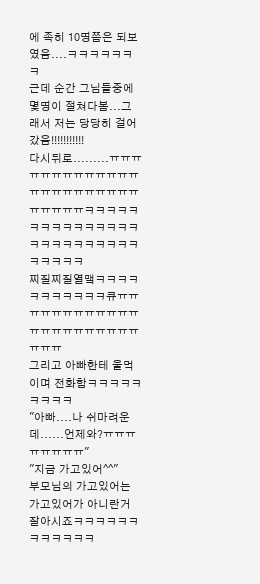에 족히 10명쯤은 되보였음....ㅋㅋㅋㅋㅋㅋㅋ
근데 순간 그님들중에 몇명이 절쳐다봄...그래서 저는 당당히 걸어갔음!!!!!!!!!!!
다시뒤로.........ㅠㅠㅠㅠㅠㅠㅠㅠㅠㅠㅠㅠㅠㅠㅠㅠㅠㅠㅠㅠㅠㅠㅠㅠㅠㅠㅠㅠㅋㅋㅋㅋㅋㅋㅋㅋㅋㅋㅋㅋㅋㅋㅋㅋㅋㅋㅋㅋㅋㅋㅋㅋㅋㅋㅋㅋㅋㅋ
찌질찌질열맼ㅋㅋㅋㅋㅋㅋㅋㅋㅋㅋㅋ큐ㅠㅠㅠㅠㅠㅠㅠㅠㅠㅠㅠㅠㅠㅠㅠㅠㅠㅠㅠㅠㅠㅠㅠㅠㅠ
그리고 아빠한테 울먹이며 전화함ㅋㅋㅋㅋㅋㅋㅋㅋㅋ
"아빠....나 쉬마려운데......언제와?ㅠㅠㅠㅠㅠㅠㅠㅠ"
"지금 가고있어^^"
부모님의 가고있어는 가고있어가 아니란거 잘아시죠ㅋㅋㅋㅋㅋㅋㅋㅋㅋㅋㅋㅋ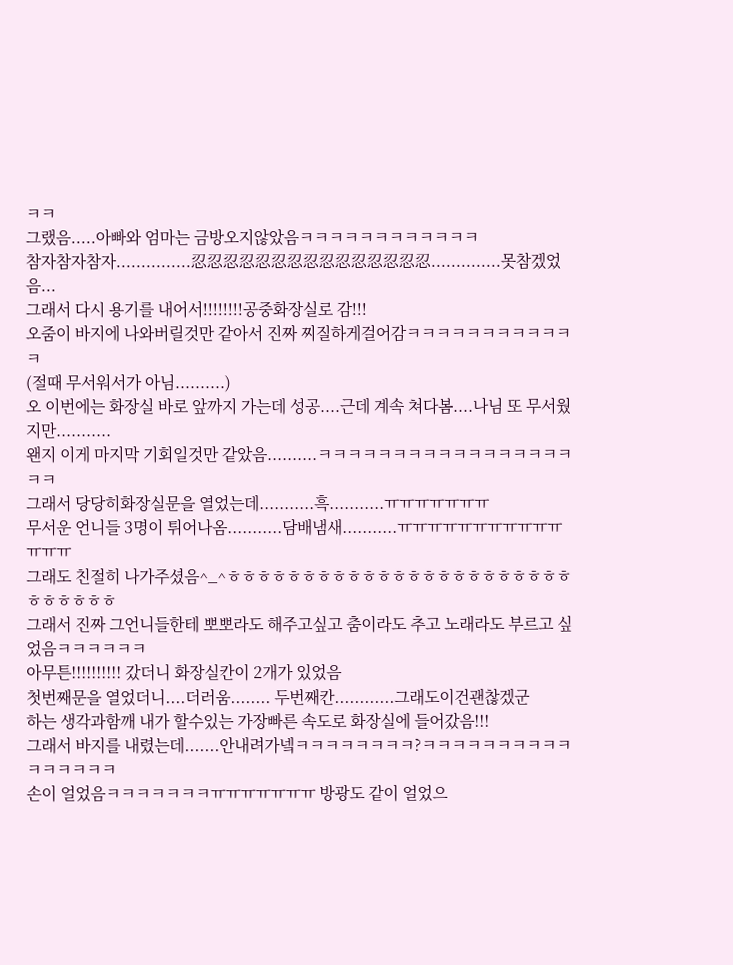ㅋㅋ
그랬음.....아빠와 엄마는 금방오지않았음ㅋㅋㅋㅋㅋㅋㅋㅋㅋㅋㅋㅋ
참자참자참자...............忍忍忍忍忍忍忍忍忍忍忍忍忍忍忍..............못참겠었음...
그래서 다시 용기를 내어서!!!!!!!!공중화장실로 감!!!
오줌이 바지에 나와버릴것만 같아서 진짜 찌질하게걸어감ㅋㅋㅋㅋㅋㅋㅋㅋㅋㅋㅋㅋ
(절때 무서워서가 아님..........)
오 이번에는 화장실 바로 앞까지 가는데 성공....근데 계속 쳐다봄....나님 또 무서웠지만...........
왠지 이게 마지막 기회일것만 같았음..........ㅋㅋㅋㅋㅋㅋㅋㅋㅋㅋㅋㅋㅋㅋㅋㅋㅋㅋㅋ
그래서 당당히화장실문을 열었는데...........흑...........ㅠㅠㅠㅠㅠㅠㅠ
무서운 언니들 3명이 튀어나옴...........담배냄새...........ㅠㅠㅠㅠㅠㅠㅠㅠㅠㅠㅠㅠㅠㅠ
그래도 친절히 나가주셨음^_^ㅎㅎㅎㅎㅎㅎㅎㅎㅎㅎㅎㅎㅎㅎㅎㅎㅎㅎㅎㅎㅎㅎㅎㅎㅎㅎㅎㅎㅎ
그래서 진짜 그언니들한테 뽀뽀라도 해주고싶고 춤이라도 추고 노래라도 부르고 싶었음ㅋㅋㅋㅋㅋㅋ
아무튼!!!!!!!!!! 갔더니 화장실칸이 2개가 있었음
첫번째문을 열었더니....더러움........ 두번째칸............그래도이건괜찮겠군
하는 생각과함깨 내가 할수있는 가장빠른 속도로 화장실에 들어갔음!!!
그래서 바지를 내렸는데.......안내려가넼ㅋㅋㅋㅋㅋㅋㅋㅋ?ㅋㅋㅋㅋㅋㅋㅋㅋㅋㅋㅋㅋㅋㅋㅋㅋ
손이 얼었음ㅋㅋㅋㅋㅋㅋㅋㅠㅠㅠㅠㅠㅠㅠ 방광도 같이 얼었으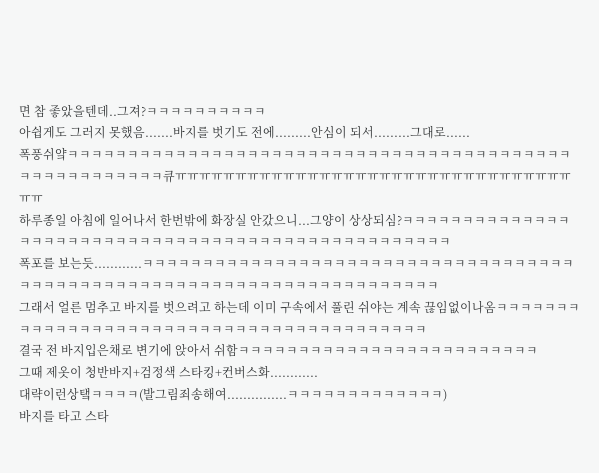면 참 좋았을텐데..그져?ㅋㅋㅋㅋㅋㅋㅋㅋㅋㅋ
아쉽게도 그러지 못했음.......바지를 벗기도 전에.........안심이 되서.........그대로......
폭풍쉬얔ㅋㅋㅋㅋㅋㅋㅋㅋㅋㅋㅋㅋㅋㅋㅋㅋㅋㅋㅋㅋㅋㅋㅋㅋㅋㅋㅋㅋㅋㅋㅋㅋㅋㅋㅋㅋㅋㅋㅋㅋㅋㅋㅋㅋㅋㅋㅋㅋㅋㅋㅋㅋㅋㅋ큐ㅠㅠㅠㅠㅠㅠㅠㅠㅠㅠㅠㅠㅠㅠㅠㅠㅠㅠㅠㅠㅠㅠㅠㅠㅠㅠㅠㅠㅠㅠㅠㅠㅠㅠㅠ
하루종일 아침에 일어나서 한번밖에 화장실 안갔으니...그양이 상상되심?ㅋㅋㅋㅋㅋㅋㅋㅋㅋㅋㅋㅋㅋㅋㅋㅋㅋㅋㅋㅋㅋㅋㅋㅋㅋㅋㅋㅋㅋㅋㅋㅋㅋㅋㅋㅋㅋㅋㅋㅋㅋㅋㅋㅋㅋㅋㅋㅋㅋㅋ
폭포를 보는듯............ㅋㅋㅋㅋㅋㅋㅋㅋㅋㅋㅋㅋㅋㅋㅋㅋㅋㅋㅋㅋㅋㅋㅋㅋㅋㅋㅋㅋㅋㅋㅋㅋㅋㅋㅋㅋㅋㅋㅋㅋㅋㅋㅋㅋㅋㅋㅋㅋㅋㅋㅋㅋㅋㅋㅋㅋㅋㅋㅋㅋㅋㅋㅋㅋㅋㅋㅋㅋㅋㅋㅋ
그래서 얼른 멈추고 바지를 벗으려고 하는데 이미 구속에서 풀린 쉬야는 계속 끊임없이나옴ㅋㅋㅋㅋㅋㅋㅋㅋㅋㅋㅋㅋㅋㅋㅋㅋㅋㅋㅋㅋㅋㅋㅋㅋㅋㅋㅋㅋㅋㅋㅋㅋㅋㅋㅋㅋㅋㅋㅋㅋㅋ
결국 전 바지입은채로 변기에 앉아서 쉬함ㅋㅋㅋㅋㅋㅋㅋㅋㅋㅋㅋㅋㅋㅋㅋㅋㅋㅋㅋㅋㅋㅋㅋㅋㅋ
그때 제옷이 청반바지+검정색 스타킹+컨버스화............
대략이런상탴ㅋㅋㅋㅋ(발그림죄송해여...............ㅋㅋㅋㅋㅋㅋㅋㅋㅋㅋㅋㅋㅋ)
바지를 타고 스타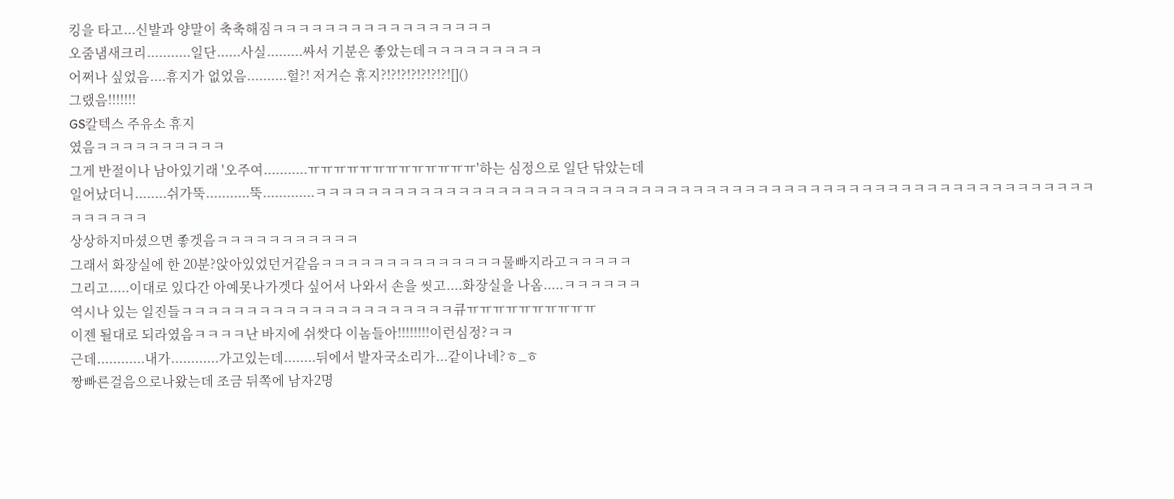킹을 타고...신발과 양말이 축축해짐ㅋㅋㅋㅋㅋㅋㅋㅋㅋㅋㅋㅋㅋㅋㅋㅋㅋ
오줌냄새크리...........일단......사실.........싸서 기분은 좋았는데ㅋㅋㅋㅋㅋㅋㅋㅋㅋ
어쩌나 싶었음....휴지가 없었음..........헐?! 저거슨 휴지?!?!?!?!?!?!?![]()
그랬음!!!!!!!
GS칼텍스 주유소 휴지
였음ㅋㅋㅋㅋㅋㅋㅋㅋㅋㅋ
그게 반절이나 남아있기래 '오주여...........ㅠㅠㅠㅠㅠㅠㅠㅠㅠㅠㅠㅠㅠ'하는 심정으로 일단 닦았는데
일어났더니........쉬가뚝...........뚝.............ㅋㅋㅋㅋㅋㅋㅋㅋㅋㅋㅋㅋㅋㅋㅋㅋㅋㅋㅋㅋㅋㅋㅋㅋㅋㅋㅋㅋㅋㅋㅋㅋㅋㅋㅋㅋㅋㅋㅋㅋㅋㅋㅋㅋㅋㅋㅋㅋㅋㅋㅋㅋㅋㅋㅋㅋㅋㅋㅋㅋㅋㅋㅋㅋㅋㅋ
상상하지마셨으면 좋겟음ㅋㅋㅋㅋㅋㅋㅋㅋㅋㅋㅋ
그래서 화장실에 한 20분?앉아있었던거같음ㅋㅋㅋㅋㅋㅋㅋㅋㅋㅋㅋㅋㅋㅋ물빠지라고ㅋㅋㅋㅋㅋ
그리고.....이대로 있다간 아예못나가겟다 싶어서 나와서 손을 씻고....화장실을 나옴.....ㅋㅋㅋㅋㅋㅋ
역시나 있는 일진들ㅋㅋㅋㅋㅋㅋㅋㅋㅋㅋㅋㅋㅋㅋㅋㅋㅋㅋㅋㅋㅋ큐ㅠㅠㅠㅠㅠㅠㅠㅠㅠㅠ
이젠 될대로 되라였음ㅋㅋㅋㅋ난 바지에 쉬쌋다 이놈들아!!!!!!!!이런심정?ㅋㅋ
근데............내가............가고있는데........뒤에서 발자국소리가...같이나네?ㅎ_ㅎ
짱빠른걸음으로나왔는데 조금 뒤쪽에 남자2명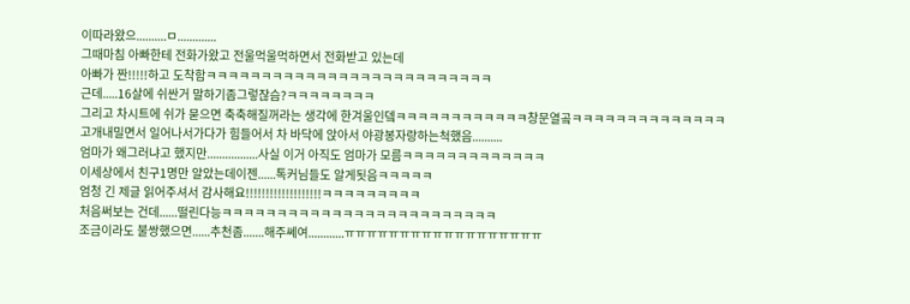이따라왔으..........ㅁ.............
그때마침 아빠한테 전화가왔고 전울먹울먹하면서 전화받고 있는데
아빠가 짠!!!!!하고 도착함ㅋㅋㅋㅋㅋㅋㅋㅋㅋㅋㅋㅋㅋㅋㅋㅋㅋㅋㅋㅋㅋㅋㅋㅋㅋㅋ
근데.....16살에 쉬싼거 말하기좀그렇잖슴?ㅋㅋㅋㅋㅋㅋㅋㅋ
그리고 차시트에 쉬가 묻으면 축축해질꺼라는 생각에 한겨울인뎈ㅋㅋㅋㅋㅋㅋㅋㅋㅋㅋㅋㅋ창문열곸ㅋㅋㅋㅋㅋㅋㅋㅋㅋㅋㅋㅋㅋㅋ
고개내밀면서 일어나서가다가 힘들어서 차 바닥에 앉아서 야광봉자랑하는척했음..........
엄마가 왜그러냐고 했지만.................사실 이거 아직도 엄마가 모름ㅋㅋㅋㅋㅋㅋㅋㅋㅋㅋㅋㅋㅋ
이세상에서 친구1명만 알았는데이젠......톡커님들도 알게됫음ㅋㅋㅋㅋㅋ
엄청 긴 제글 읽어주셔서 감사해요!!!!!!!!!!!!!!!!!!!ㅋㅋㅋㅋㅋㅋㅋㅋㅋ
처음써보는 건데......떨린다능ㅋㅋㅋㅋㅋㅋㅋㅋㅋㅋㅋㅋㅋㅋㅋㅋㅋㅋㅋㅋㅋㅋㅋㅋㅋ
조금이라도 불쌍했으면......추천좀.......해주쎄여............ㅠㅠㅠㅠㅠㅠㅠㅠㅠㅠㅠㅠㅠㅠㅠㅠㅠㅠ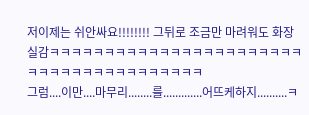저이제는 쉬안싸요!!!!!!!! 그뒤로 조금만 마려워도 화장실감ㅋㅋㅋㅋㅋㅋㅋㅋㅋㅋㅋㅋㅋㅋㅋㅋㅋㅋㅋㅋㅋㅋㅋㅋㅋㅋㅋㅋㅋㅋㅋㅋㅋㅋㅋㅋㅋㅋㅋ
그럼....이만....마무리........를.............어뜨케하지..........ㅋ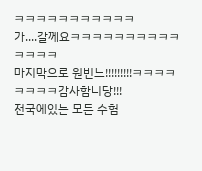ㅋㅋㅋㅋㅋㅋㅋㅋㅋㅋㅋ
가....갈께요ㅋㅋㅋㅋㅋㅋㅋㅋㅋㅋㅋㅋㅋㅋ
마지막으로 원빈느!!!!!!!!!ㅋㅋㅋㅋㅋㅋㅋㅋ감사함니당!!!
전국에있는 모든 수험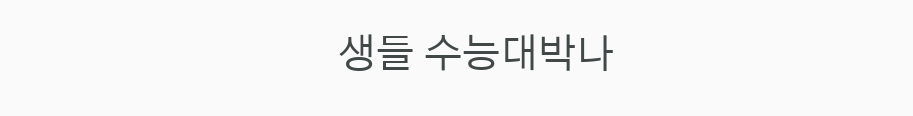생들 수능대박나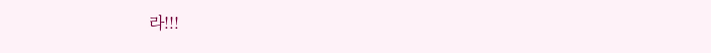라!!!